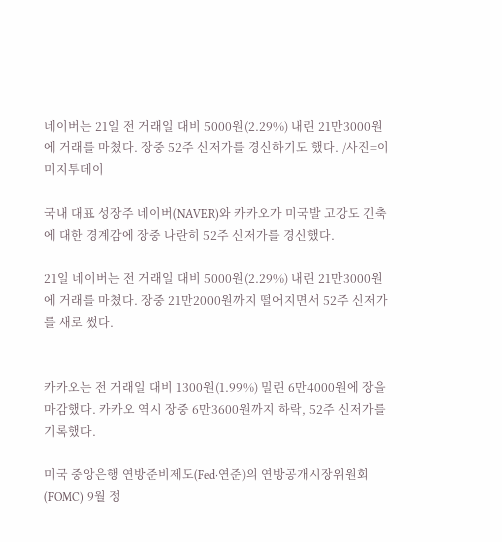네이버는 21일 전 거래일 대비 5000원(2.29%) 내린 21만3000원에 거래를 마쳤다. 장중 52주 신저가를 경신하기도 했다. /사진=이미지투데이

국내 대표 성장주 네이버(NAVER)와 카카오가 미국발 고강도 긴축에 대한 경계감에 장중 나란히 52주 신저가를 경신했다.

21일 네이버는 전 거래일 대비 5000원(2.29%) 내린 21만3000원에 거래를 마쳤다. 장중 21만2000원까지 떨어지면서 52주 신저가를 새로 썼다.


카카오는 전 거래일 대비 1300원(1.99%) 밀린 6만4000원에 장을 마감했다. 카카오 역시 장중 6만3600원까지 하락, 52주 신저가를 기록했다.

미국 중앙은행 연방준비제도(Fed·연준)의 연방공개시장위원회(FOMC) 9월 정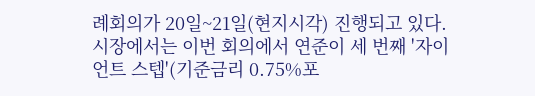례회의가 20일~21일(현지시각) 진행되고 있다. 시장에서는 이번 회의에서 연준이 세 번째 '자이언트 스텝'(기준금리 0.75%포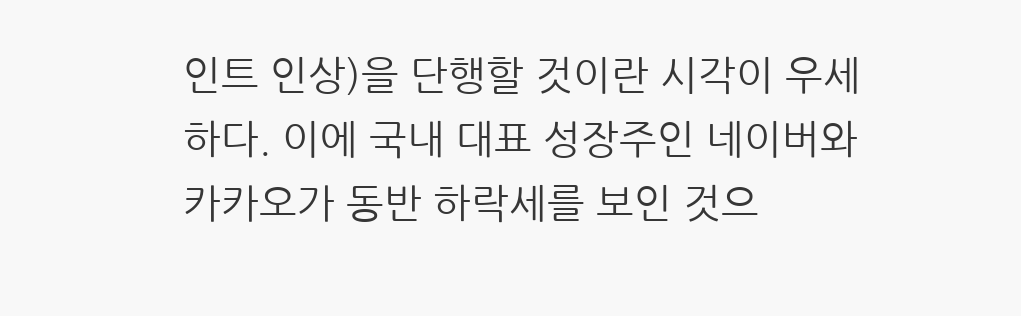인트 인상)을 단행할 것이란 시각이 우세하다. 이에 국내 대표 성장주인 네이버와 카카오가 동반 하락세를 보인 것으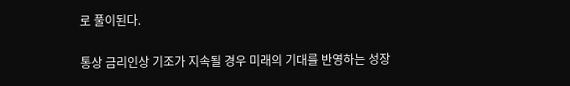로 풀이된다.

통상 금리인상 기조가 지속될 경우 미래의 기대를 반영하는 성장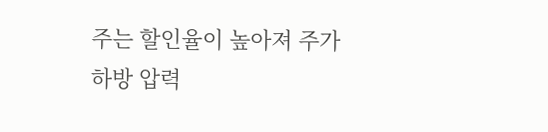주는 할인율이 높아져 주가 하방 압력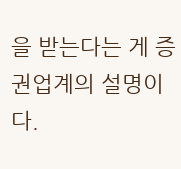을 받는다는 게 증권업계의 설명이다.